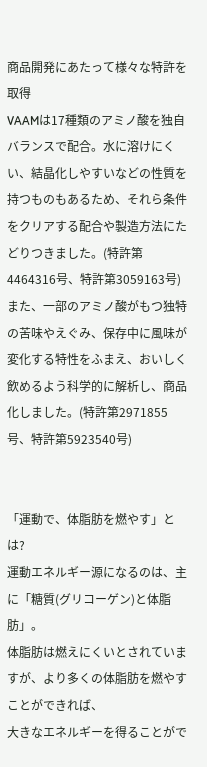商品開発にあたって様々な特許を取得
VAAMは17種類のアミノ酸を独自バランスで配合。水に溶けにくい、結晶化しやすいなどの性質を持つものもあるため、それら条件をクリアする配合や製造方法にたどりつきました。(特許第4464316号、特許第3059163号)
また、一部のアミノ酸がもつ独特の苦味やえぐみ、保存中に風味が変化する特性をふまえ、おいしく飲めるよう科学的に解析し、商品化しました。(特許第2971855号、特許第5923540号)


「運動で、体脂肪を燃やす」とは?
運動エネルギー源になるのは、主に「糖質(グリコーゲン)と体脂肪」。
体脂肪は燃えにくいとされていますが、より多くの体脂肪を燃やすことができれば、
大きなエネルギーを得ることがで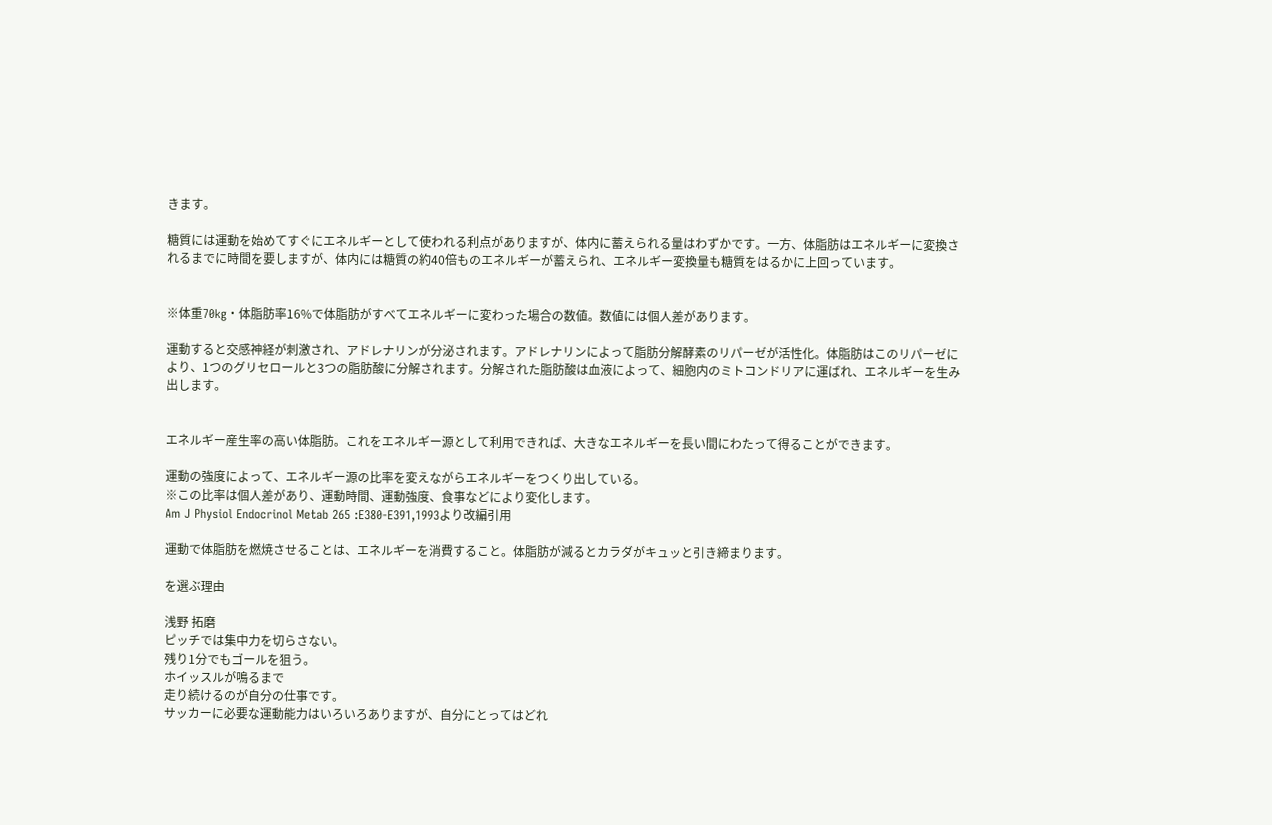きます。

糖質には運動を始めてすぐにエネルギーとして使われる利点がありますが、体内に蓄えられる量はわずかです。一方、体脂肪はエネルギーに変換されるまでに時間を要しますが、体内には糖質の約40倍ものエネルギーが蓄えられ、エネルギー変換量も糖質をはるかに上回っています。


※体重70kg・体脂肪率16%で体脂肪がすべてエネルギーに変わった場合の数値。数値には個人差があります。

運動すると交感神経が刺激され、アドレナリンが分泌されます。アドレナリンによって脂肪分解酵素のリパーゼが活性化。体脂肪はこのリパーゼにより、1つのグリセロールと3つの脂肪酸に分解されます。分解された脂肪酸は血液によって、細胞内のミトコンドリアに運ばれ、エネルギーを生み出します。


エネルギー産生率の高い体脂肪。これをエネルギー源として利用できれば、大きなエネルギーを長い間にわたって得ることができます。

運動の強度によって、エネルギー源の比率を変えながらエネルギーをつくり出している。
※この比率は個人差があり、運動時間、運動強度、食事などにより変化します。
Am J Physiol Endocrinol Metab 265 :E380-E391,1993より改編引用

運動で体脂肪を燃焼させることは、エネルギーを消費すること。体脂肪が減るとカラダがキュッと引き締まります。

を選ぶ理由

浅野 拓磨
ピッチでは集中力を切らさない。
残り1分でもゴールを狙う。
ホイッスルが鳴るまで
走り続けるのが自分の仕事です。
サッカーに必要な運動能力はいろいろありますが、自分にとってはどれ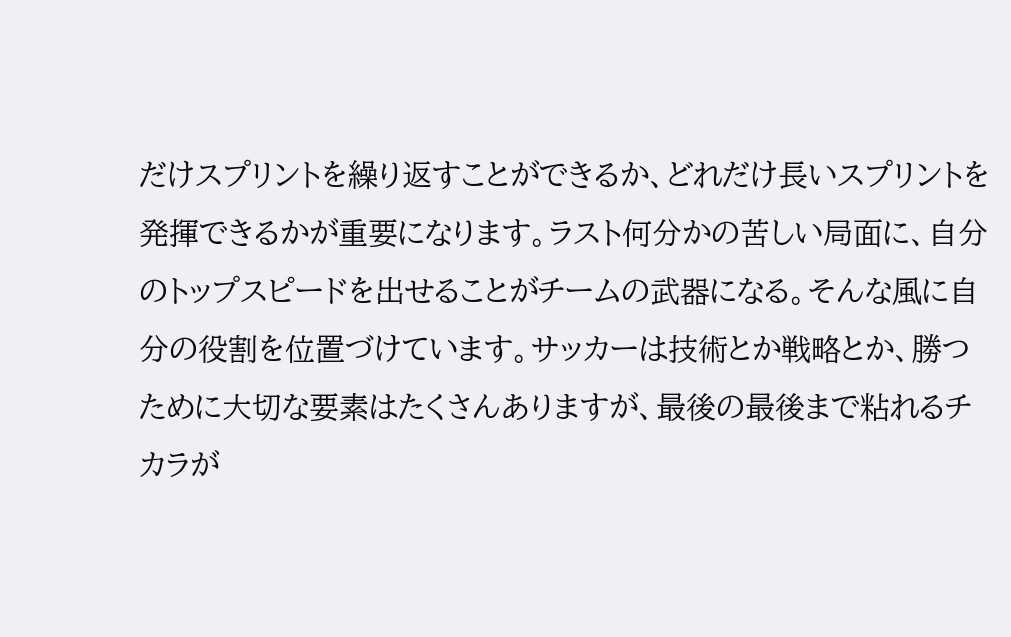だけスプリントを繰り返すことができるか、どれだけ長いスプリントを発揮できるかが重要になります。ラスト何分かの苦しい局面に、自分のトップスピードを出せることがチームの武器になる。そんな風に自分の役割を位置づけています。サッカーは技術とか戦略とか、勝つために大切な要素はたくさんありますが、最後の最後まで粘れるチカラが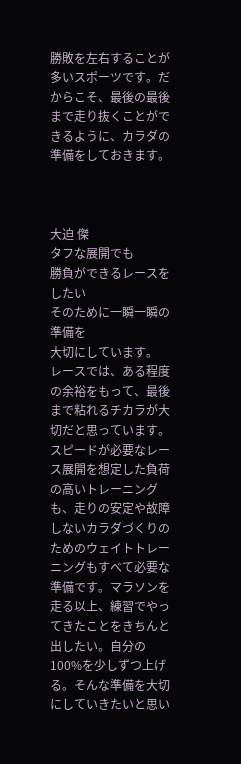勝敗を左右することが多いスポーツです。だからこそ、最後の最後まで走り抜くことができるように、カラダの準備をしておきます。



大迫 傑
タフな展開でも
勝負ができるレースをしたい
そのために一瞬一瞬の準備を
大切にしています。
レースでは、ある程度の余裕をもって、最後まで粘れるチカラが大切だと思っています。スピードが必要なレース展開を想定した負荷の高いトレーニングも、走りの安定や故障しないカラダづくりのためのウェイトトレーニングもすべて必要な準備です。マラソンを走る以上、練習でやってきたことをきちんと出したい。自分の100%を少しずつ上げる。そんな準備を大切にしていきたいと思い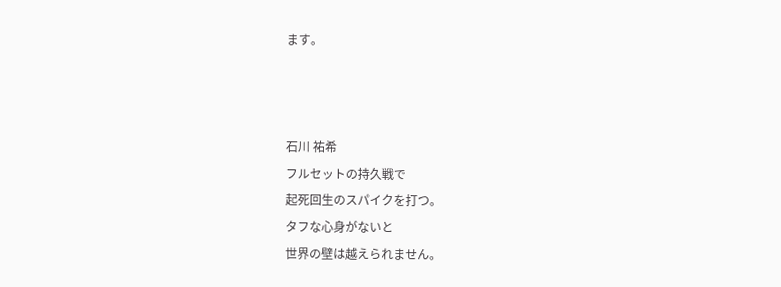ます。



石川 祐希
フルセットの持久戦で
起死回生のスパイクを打つ。
タフな心身がないと
世界の壁は越えられません。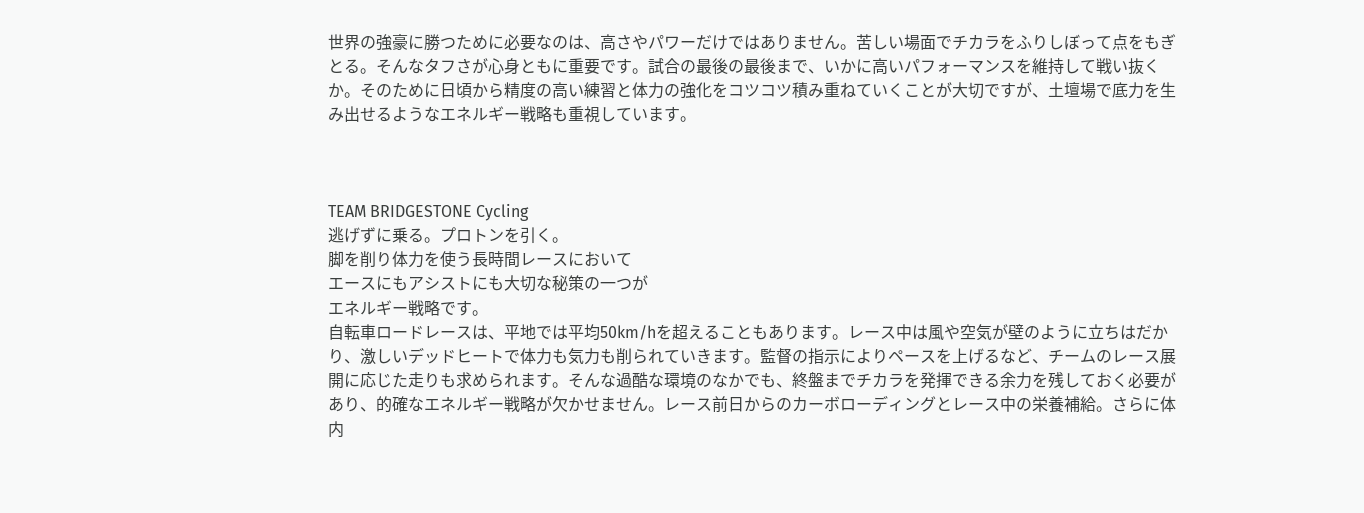世界の強豪に勝つために必要なのは、高さやパワーだけではありません。苦しい場面でチカラをふりしぼって点をもぎとる。そんなタフさが心身ともに重要です。試合の最後の最後まで、いかに高いパフォーマンスを維持して戦い抜くか。そのために日頃から精度の高い練習と体力の強化をコツコツ積み重ねていくことが大切ですが、土壇場で底力を生み出せるようなエネルギー戦略も重視しています。



TEAM BRIDGESTONE Cycling
逃げずに乗る。プロトンを引く。
脚を削り体力を使う長時間レースにおいて
エースにもアシストにも大切な秘策の一つが
エネルギー戦略です。
自転車ロードレースは、平地では平均50km/hを超えることもあります。レース中は風や空気が壁のように立ちはだかり、激しいデッドヒートで体力も気力も削られていきます。監督の指示によりペースを上げるなど、チームのレース展開に応じた走りも求められます。そんな過酷な環境のなかでも、終盤までチカラを発揮できる余力を残しておく必要があり、的確なエネルギー戦略が欠かせません。レース前日からのカーボローディングとレース中の栄養補給。さらに体内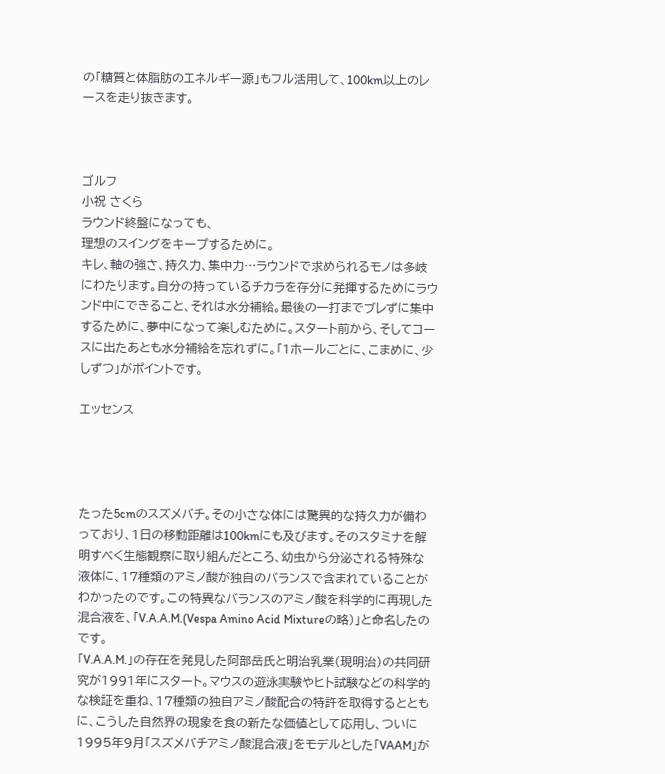の「糖質と体脂肪のエネルギー源」もフル活用して、100km以上のレースを走り抜きます。



ゴルフ
小祝 さくら
ラウンド終盤になっても、
理想のスイングをキープするために。
キレ、軸の強さ、持久力、集中力…ラウンドで求められるモノは多岐にわたります。自分の持っているチカラを存分に発揮するためにラウンド中にできること、それは水分補給。最後の一打までブレずに集中するために、夢中になって楽しむために。スタート前から、そしてコースに出たあとも水分補給を忘れずに。「1ホールごとに、こまめに、少しずつ」がポイントです。

エッセンス




たった5cmのスズメバチ。その小さな体には驚異的な持久力が備わっており、1日の移動距離は100kmにも及びます。そのスタミナを解明すべく生態観察に取り組んだところ、幼虫から分泌される特殊な液体に、17種類のアミノ酸が独自のバランスで含まれていることがわかったのです。この特異なバランスのアミノ酸を科学的に再現した混合液を、「V.A.A.M.(Vespa Amino Acid Mixtureの略)」と命名したのです。
「V.A.A.M.」の存在を発見した阿部岳氏と明治乳業(現明治)の共同研究が1991年にスタート。マウスの遊泳実験やヒト試験などの科学的な検証を重ね、17種類の独自アミノ酸配合の特許を取得するとともに、こうした自然界の現象を食の新たな価値として応用し、ついに1995年9月「スズメバチアミノ酸混合液」をモデルとした「VAAM」が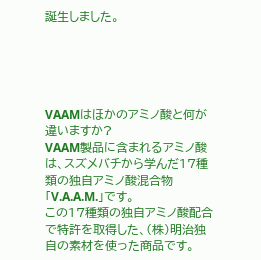誕生しました。





VAAMはほかのアミノ酸と何が違いますか?
VAAM製品に含まれるアミノ酸は、スズメバチから学んだ17種類の独自アミノ酸混合物「V.A.A.M.」です。
この17種類の独自アミノ酸配合で特許を取得した、(株)明治独自の素材を使った商品です。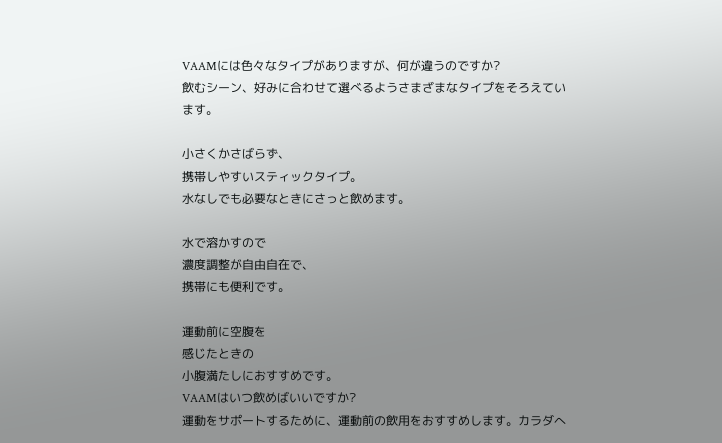VAAMには色々なタイプがありますが、何が違うのですか?
飲むシーン、好みに合わせて選べるようさまざまなタイプをそろえています。

小さくかさばらず、
携帯しやすいスティックタイプ。
水なしでも必要なときにさっと飲めます。

水で溶かすので
濃度調整が自由自在で、
携帯にも便利です。

運動前に空腹を
感じたときの
小腹満たしにおすすめです。
VAAMはいつ飲めばいいですか?
運動をサポートするために、運動前の飲用をおすすめします。カラダへ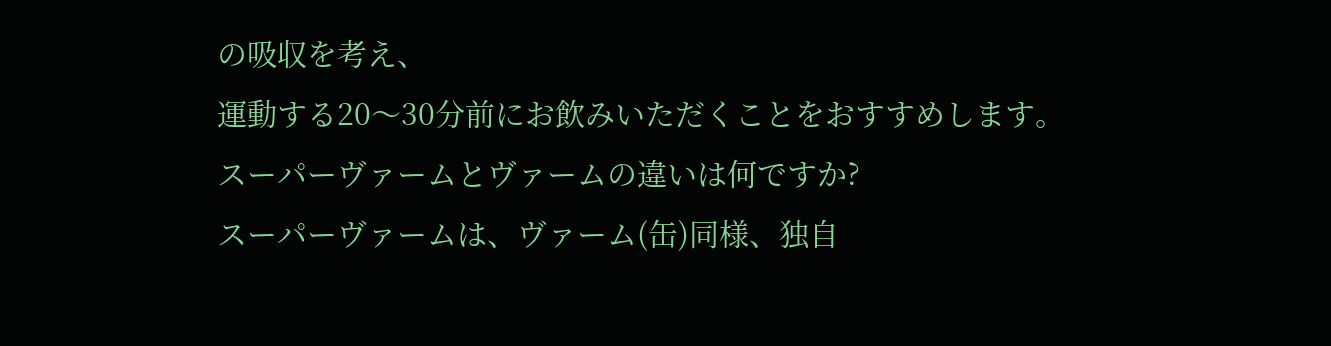の吸収を考え、
運動する20〜30分前にお飲みいただくことをおすすめします。
スーパーヴァームとヴァームの違いは何ですか?
スーパーヴァームは、ヴァーム(缶)同様、独自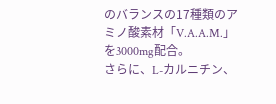のバランスの17種類のアミノ酸素材「V.A.A.M.」を3000mg配合。
さらに、L-カルニチン、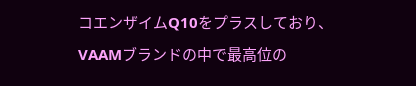コエンザイムQ10をプラスしており、VAAMブランドの中で最高位の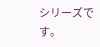シリーズです。